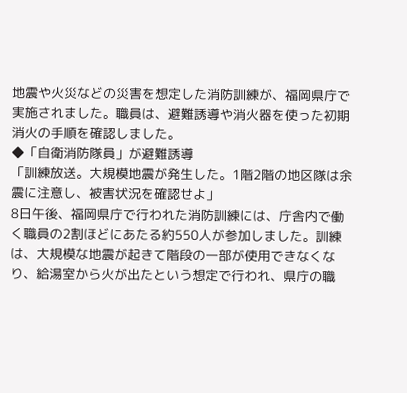地震や火災などの災害を想定した消防訓練が、福岡県庁で実施されました。職員は、避難誘導や消火器を使った初期消火の手順を確認しました。
◆「自衛消防隊員」が避難誘導
「訓練放送。大規模地震が発生した。1階2階の地区隊は余震に注意し、被害状況を確認せよ」
8日午後、福岡県庁で行われた消防訓練には、庁舎内で働く職員の2割ほどにあたる約550人が参加しました。訓練は、大規模な地震が起きて階段の一部が使用できなくなり、給湯室から火が出たという想定で行われ、県庁の職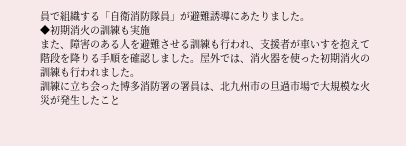員で組織する「自衛消防隊員」が避難誘導にあたりました。
◆初期消火の訓練も実施
また、障害のある人を避難させる訓練も行われ、支援者が車いすを抱えて階段を降りる手順を確認しました。屋外では、消火器を使った初期消火の訓練も行われました。
訓練に立ち会った博多消防署の署員は、北九州市の旦過市場で大規模な火災が発生したこと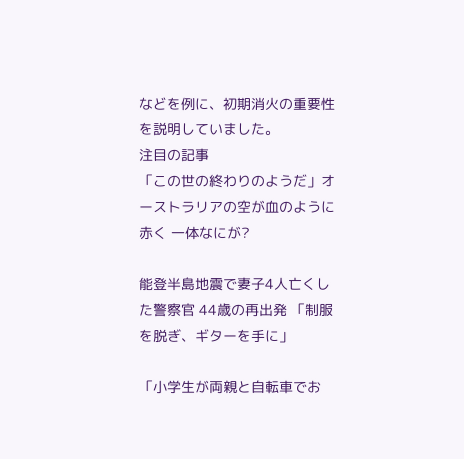などを例に、初期消火の重要性を説明していました。
注目の記事
「この世の終わりのようだ」オーストラリアの空が血のように赤く 一体なにが?

能登半島地震で妻子4人亡くした警察官 44歳の再出発 「制服を脱ぎ、ギターを手に」

「小学生が両親と自転車でお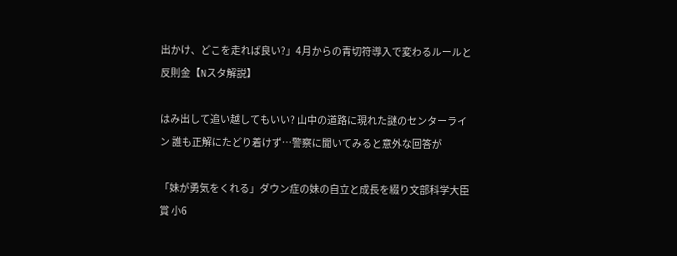出かけ、どこを走れば良い?」4月からの青切符導入で変わるルールと反則金【Nスタ解説】

はみ出して追い越してもいい? 山中の道路に現れた謎のセンターライン 誰も正解にたどり着けず…警察に聞いてみると意外な回答が

「妹が勇気をくれる」ダウン症の妹の自立と成長を綴り文部科学大臣賞 小6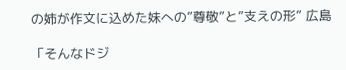の姉が作文に込めた妹への”尊敬”と”支えの形” 広島

「そんなドジ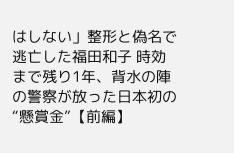はしない」整形と偽名で逃亡した福田和子 時効まで残り1年、背水の陣の警察が放った日本初の“懸賞金”【前編】